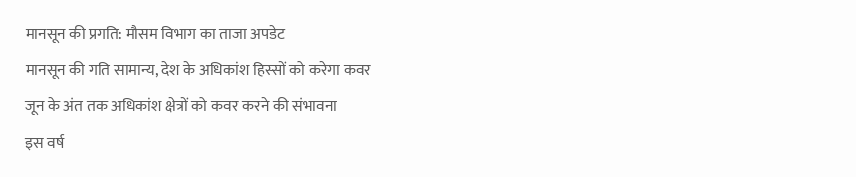मानसून की प्रगति: मौसम विभाग का ताजा अपडेट
मानसून की गति सामान्य, देश के अधिकांश हिस्सों को करेगा कवर
जून के अंत तक अधिकांश क्षेत्रों को कवर करने की संभावना
इस वर्ष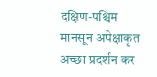दक्षिण-पश्चिम मानसून अपेक्षाकृत अच्छा प्रदर्शन कर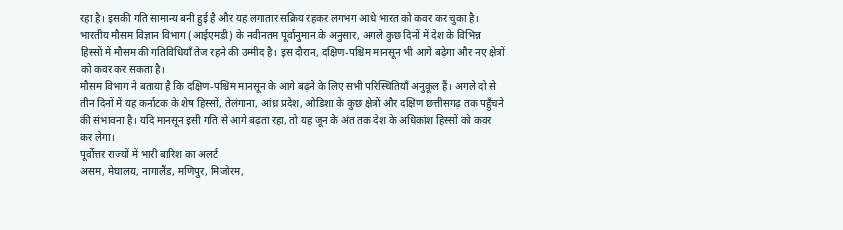रहा है। इसकी गति सामान्य बनी हुई है और यह लगातार सक्रिय रहकर लगभग आधे भारत को कवर कर चुका है। भारतीय मौसम विज्ञान विभाग (आईएमडी) के नवीनतम पूर्वानुमान के अनुसार, अगले कुछ दिनों में देश के विभिन्न हिस्सों में मौसम की गतिविधियाँ तेज रहने की उम्मीद है। इस दौरान, दक्षिण-पश्चिम मानसून भी आगे बढ़ेगा और नए क्षेत्रों को कवर कर सकता है।
मौसम विभाग ने बताया है कि दक्षिण-पश्चिम मानसून के आगे बढ़ने के लिए सभी परिस्थितियाँ अनुकूल हैं। अगले दो से तीन दिनों में यह कर्नाटक के शेष हिस्सों, तेलंगाना, आंध्र प्रदेश, ओडिशा के कुछ क्षेत्रों और दक्षिण छत्तीसगढ़ तक पहुँचने की संभावना है। यदि मानसून इसी गति से आगे बढ़ता रहा, तो यह जून के अंत तक देश के अधिकांश हिस्सों को कवर कर लेगा।
पूर्वोत्तर राज्यों में भारी बारिश का अलर्ट
असम, मेघालय, नागालैंड, मणिपुर, मिजोरम,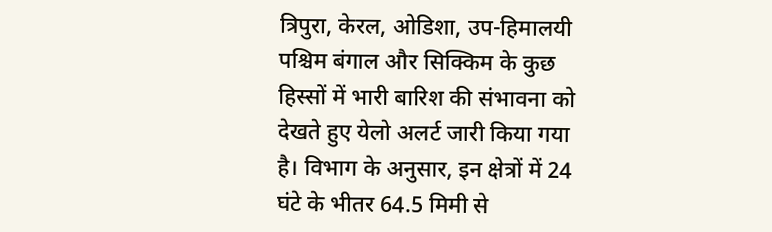त्रिपुरा, केरल, ओडिशा, उप-हिमालयी पश्चिम बंगाल और सिक्किम के कुछ हिस्सों में भारी बारिश की संभावना को देखते हुए येलो अलर्ट जारी किया गया है। विभाग के अनुसार, इन क्षेत्रों में 24 घंटे के भीतर 64.5 मिमी से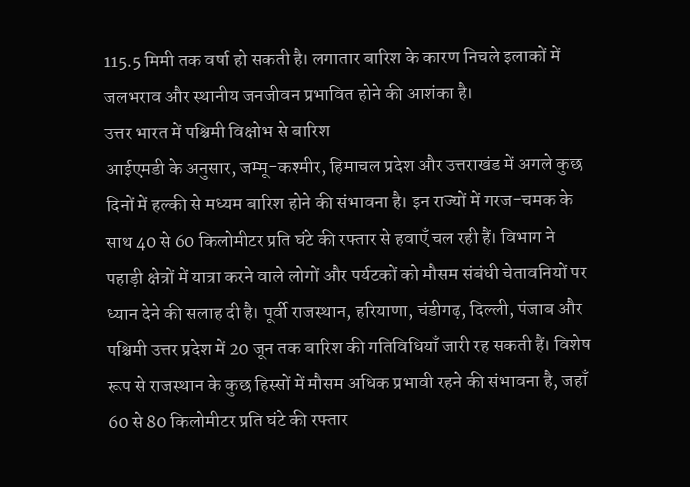115.5 मिमी तक वर्षा हो सकती है। लगातार बारिश के कारण निचले इलाकों में जलभराव और स्थानीय जनजीवन प्रभावित होने की आशंका है।
उत्तर भारत में पश्चिमी विक्षोभ से बारिश
आईएमडी के अनुसार, जम्मू-कश्मीर, हिमाचल प्रदेश और उत्तराखंड में अगले कुछ दिनों में हल्की से मध्यम बारिश होने की संभावना है। इन राज्यों में गरज-चमक के साथ 40 से 60 किलोमीटर प्रति घंटे की रफ्तार से हवाएँ चल रही हैं। विभाग ने पहाड़ी क्षेत्रों में यात्रा करने वाले लोगों और पर्यटकों को मौसम संबंधी चेतावनियों पर ध्यान देने की सलाह दी है। पूर्वी राजस्थान, हरियाणा, चंडीगढ़, दिल्ली, पंजाब और पश्चिमी उत्तर प्रदेश में 20 जून तक बारिश की गतिविधियाँ जारी रह सकती हैं। विशेष रूप से राजस्थान के कुछ हिस्सों में मौसम अधिक प्रभावी रहने की संभावना है, जहाँ 60 से 80 किलोमीटर प्रति घंटे की रफ्तार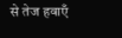से तेज हवाएँ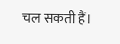चल सकती हैं।